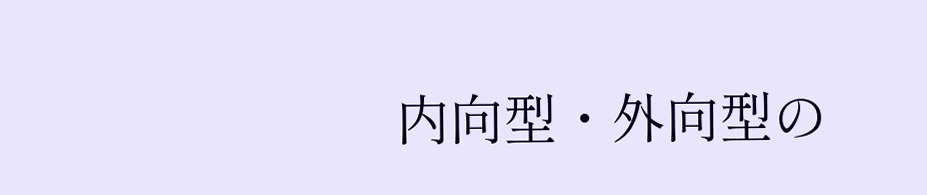内向型・外向型の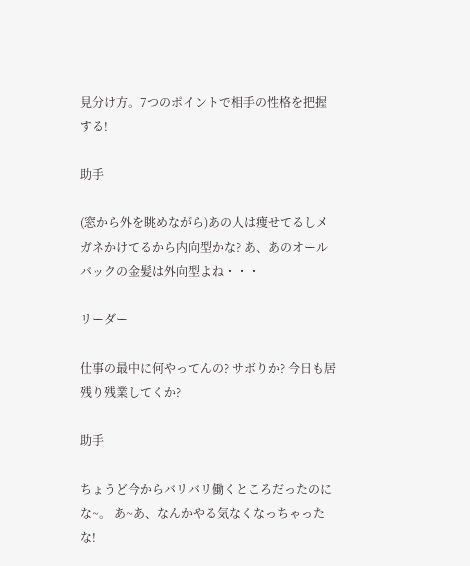見分け方。7つのポイントで相手の性格を把握する!

助手

(窓から外を眺めながら)あの人は痩せてるしメガネかけてるから内向型かな? あ、あのオールバックの金髪は外向型よね・・・

リーダー

仕事の最中に何やってんの? サボりか? 今日も居残り残業してくか?

助手

ちょうど今からバリバリ働くところだったのにな~。 あ~あ、なんかやる気なくなっちゃったな!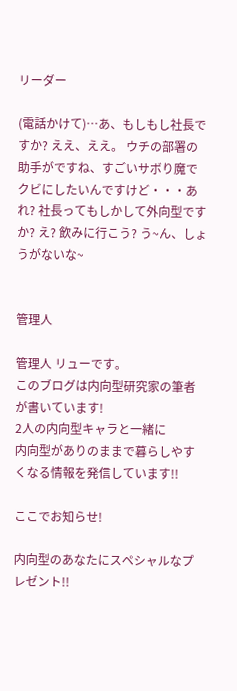リーダー

(電話かけて)…あ、もしもし社長ですか? ええ、ええ。 ウチの部署の助手がですね、すごいサボり魔でクビにしたいんですけど・・・あれ? 社長ってもしかして外向型ですか? え? 飲みに行こう? う~ん、しょうがないな~


管理人

管理人 リューです。
このブログは内向型研究家の筆者が書いています!
2人の内向型キャラと一緒に
内向型がありのままで暮らしやすくなる情報を発信しています!!

ここでお知らせ!

内向型のあなたにスペシャルなプレゼント!!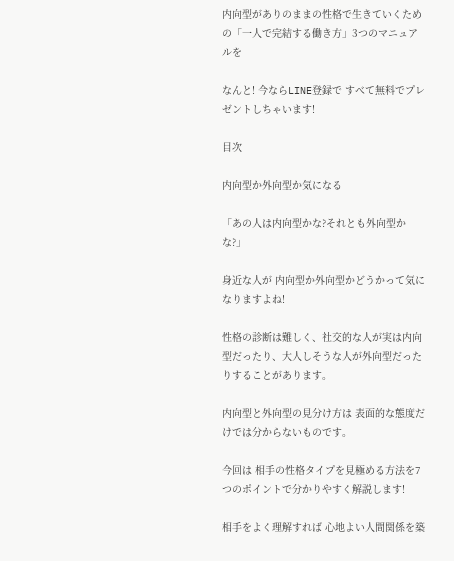内向型がありのままの性格で生きていくための「一人で完結する働き方」3つのマニュアルを

なんと! 今ならLINE登録で すべて無料でプレゼントしちゃいます!

目次

内向型か外向型か気になる

「あの人は内向型かな?それとも外向型かな?」

身近な人が 内向型か外向型かどうかって気になりますよね!

性格の診断は難しく、社交的な人が実は内向型だったり、大人しそうな人が外向型だったりすることがあります。

内向型と外向型の見分け方は 表面的な態度だけでは分からないものです。

今回は 相手の性格タイプを見極める方法を7つのポイントで分かりやすく解説します!

相手をよく理解すれば 心地よい人間関係を築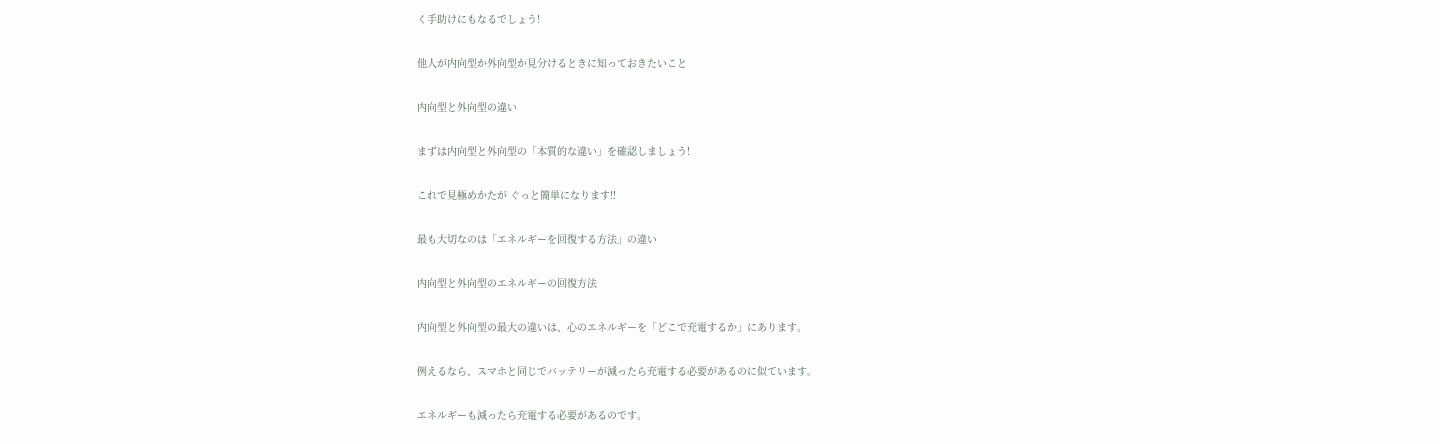く手助けにもなるでしょう!

他人が内向型か外向型か見分けるときに知っておきたいこと

内向型と外向型の違い

まずは内向型と外向型の「本質的な違い」を確認しましょう!

これで見極めかたが ぐっと簡単になります!!

最も大切なのは「エネルギーを回復する方法」の違い

内向型と外向型のエネルギーの回復方法

内向型と外向型の最大の違いは、心のエネルギーを「どこで充電するか」にあります。

例えるなら、スマホと同じでバッテリーが減ったら充電する必要があるのに似ています。

エネルギーも減ったら充電する必要があるのです。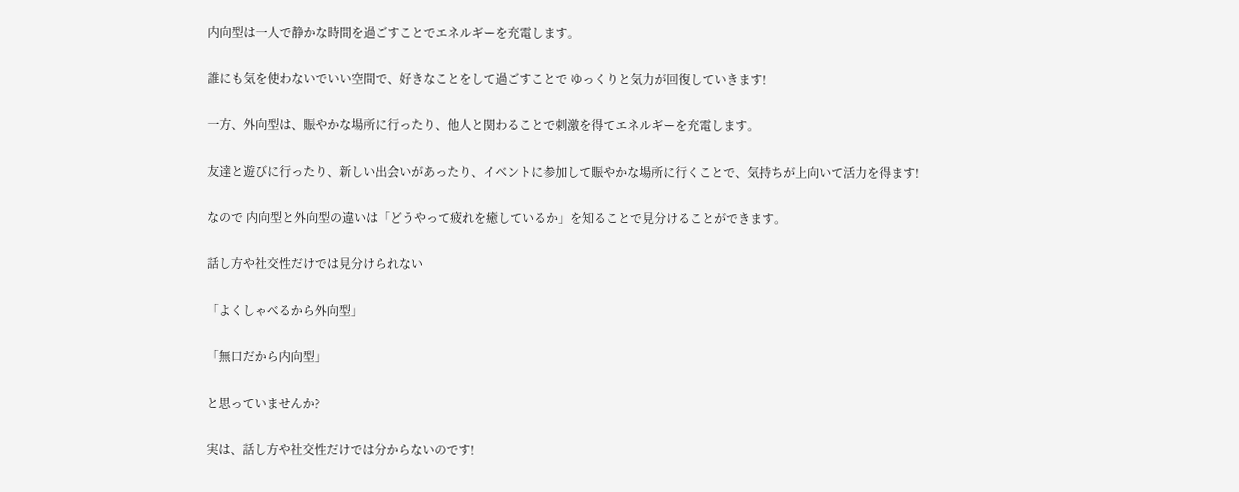内向型は一人で静かな時間を過ごすことでエネルギーを充電します。

誰にも気を使わないでいい空間で、好きなことをして過ごすことで ゆっくりと気力が回復していきます!

一方、外向型は、賑やかな場所に行ったり、他人と関わることで刺激を得てエネルギーを充電します。

友達と遊びに行ったり、新しい出会いがあったり、イベントに参加して賑やかな場所に行くことで、気持ちが上向いて活力を得ます!

なので 内向型と外向型の違いは「どうやって疲れを癒しているか」を知ることで見分けることができます。

話し方や社交性だけでは見分けられない

「よくしゃべるから外向型」

「無口だから内向型」

と思っていませんか?

実は、話し方や社交性だけでは分からないのです!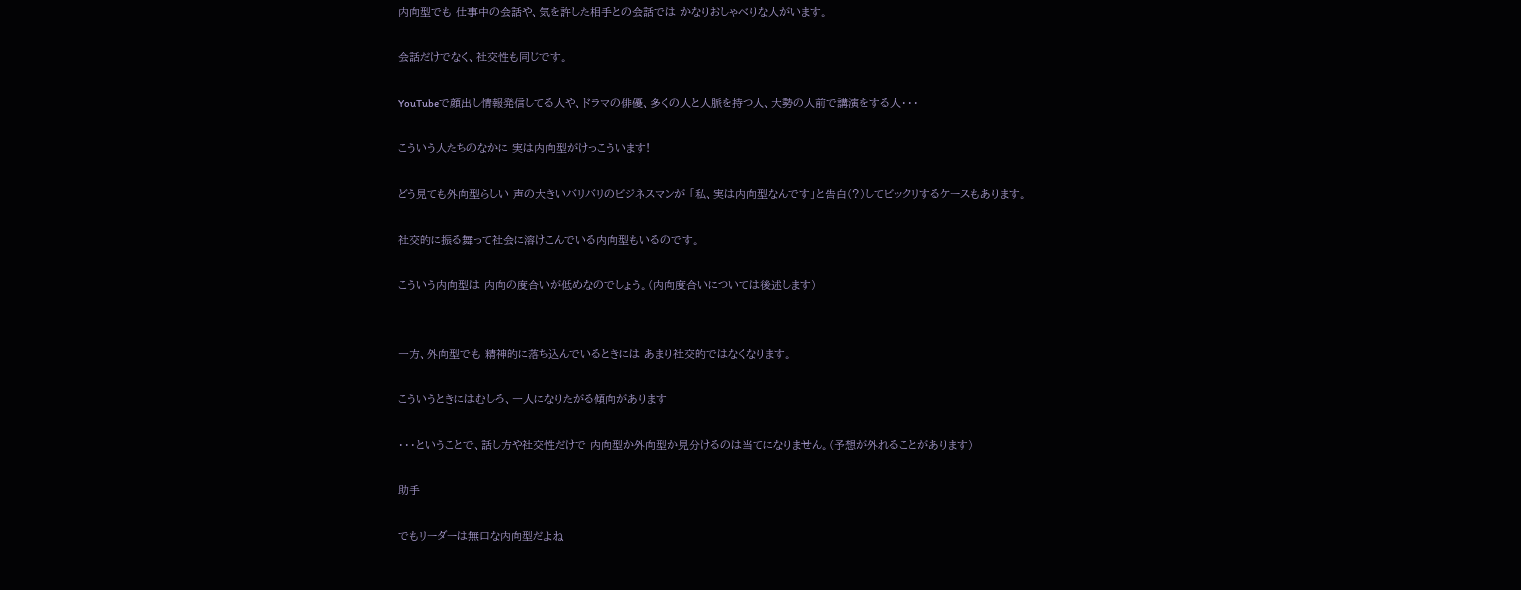内向型でも 仕事中の会話や、気を許した相手との会話では かなりおしゃべりな人がいます。

会話だけでなく、社交性も同じです。

YouTubeで顔出し情報発信してる人や、ドラマの俳優、多くの人と人脈を持つ人、大勢の人前で講演をする人・・・

こういう人たちのなかに 実は内向型がけっこういます!

どう見ても外向型らしい 声の大きいバリバリのビジネスマンが 「私、実は内向型なんです」と告白(?)してビックリするケースもあります。

社交的に振る舞って社会に溶けこんでいる内向型もいるのです。

こういう内向型は 内向の度合いが低めなのでしょう。(内向度合いについては後述します)


一方、外向型でも 精神的に落ち込んでいるときには あまり社交的ではなくなります。

こういうときにはむしろ、一人になりたがる傾向があります

・・・ということで、話し方や社交性だけで 内向型か外向型か見分けるのは当てになりません。(予想が外れることがあります)

助手

でもリーダーは無口な内向型だよね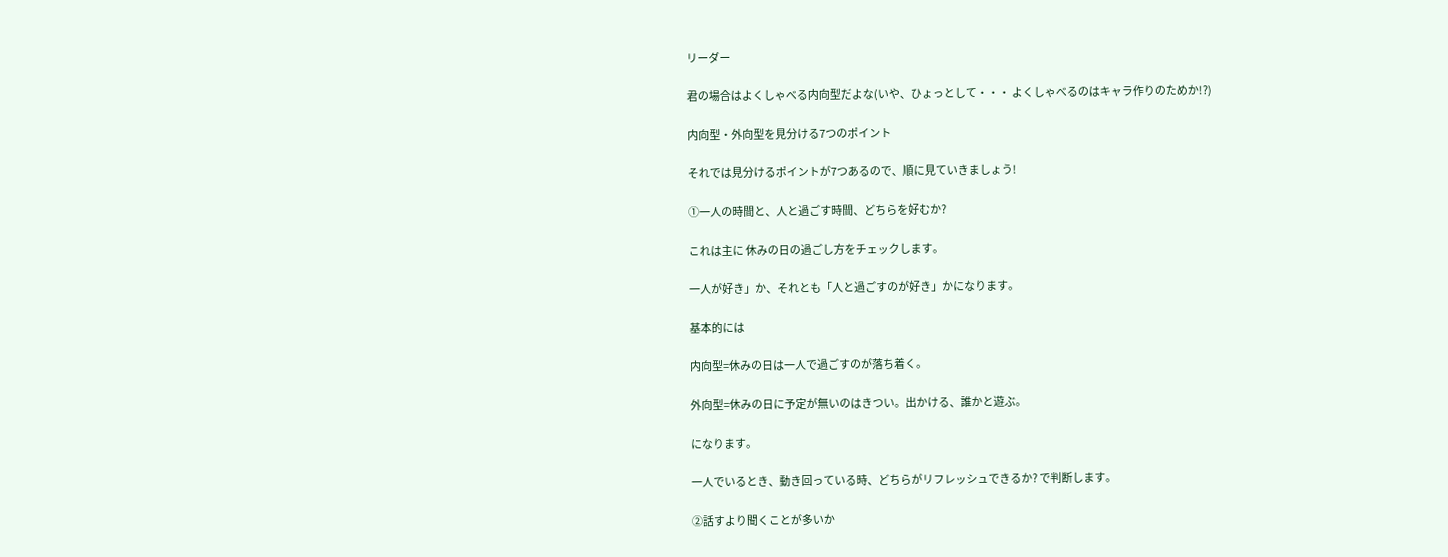リーダー

君の場合はよくしゃべる内向型だよな(いや、ひょっとして・・・ よくしゃべるのはキャラ作りのためか!?)

内向型・外向型を見分ける7つのポイント

それでは見分けるポイントが7つあるので、順に見ていきましょう!

①一人の時間と、人と過ごす時間、どちらを好むか?

これは主に 休みの日の過ごし方をチェックします。

一人が好き」か、それとも「人と過ごすのが好き」かになります。

基本的には

内向型=休みの日は一人で過ごすのが落ち着く。

外向型=休みの日に予定が無いのはきつい。出かける、誰かと遊ぶ。

になります。

一人でいるとき、動き回っている時、どちらがリフレッシュできるか? で判断します。

②話すより聞くことが多いか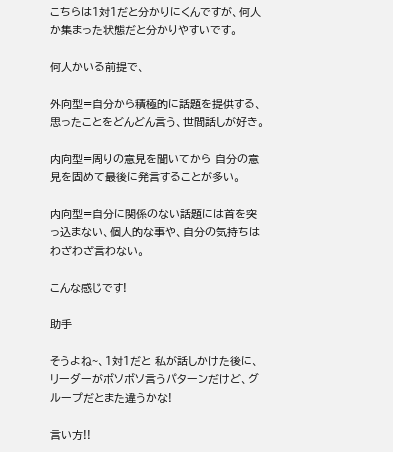こちらは1対1だと分かりにくんですが、何人か集まった状態だと分かりやすいです。

何人かいる前提で、

外向型=自分から積極的に話題を提供する、思ったことをどんどん言う、世間話しが好き。

内向型=周りの意見を聞いてから 自分の意見を固めて最後に発言することが多い。

内向型=自分に関係のない話題には首を突っ込まない、個人的な事や、自分の気持ちは わざわざ言わない。

こんな感じです!

助手

そうよね~、1対1だと 私が話しかけた後に、リーダーがボソボソ言うパターンだけど、グループだとまた違うかな!

言い方!!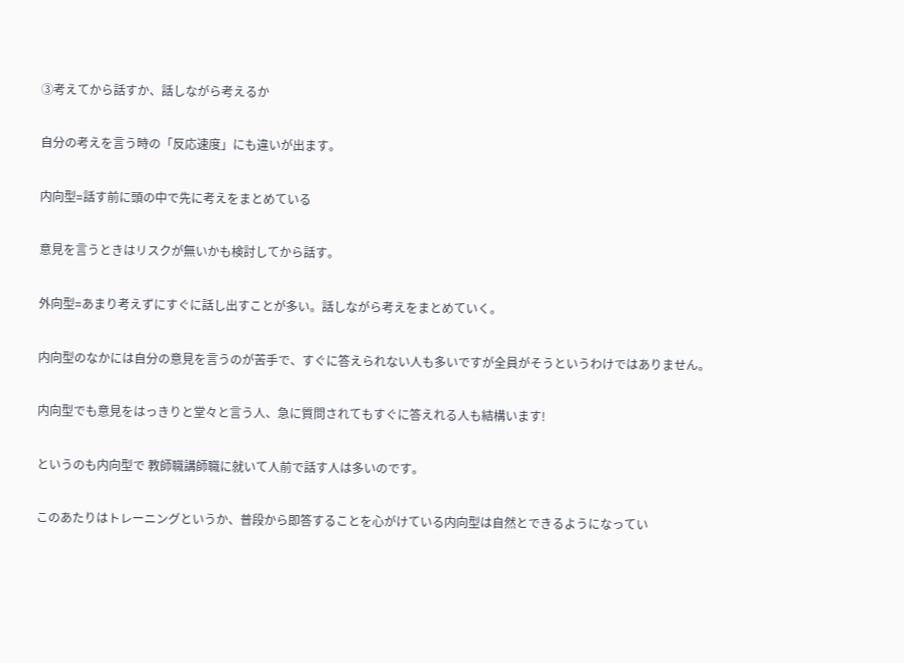③考えてから話すか、話しながら考えるか

自分の考えを言う時の「反応速度」にも違いが出ます。

内向型=話す前に頭の中で先に考えをまとめている

意見を言うときはリスクが無いかも検討してから話す。

外向型=あまり考えずにすぐに話し出すことが多い。話しながら考えをまとめていく。

内向型のなかには自分の意見を言うのが苦手で、すぐに答えられない人も多いですが全員がそうというわけではありません。

内向型でも意見をはっきりと堂々と言う人、急に質問されてもすぐに答えれる人も結構います!

というのも内向型で 教師職講師職に就いて人前で話す人は多いのです。

このあたりはトレーニングというか、普段から即答することを心がけている内向型は自然とできるようになってい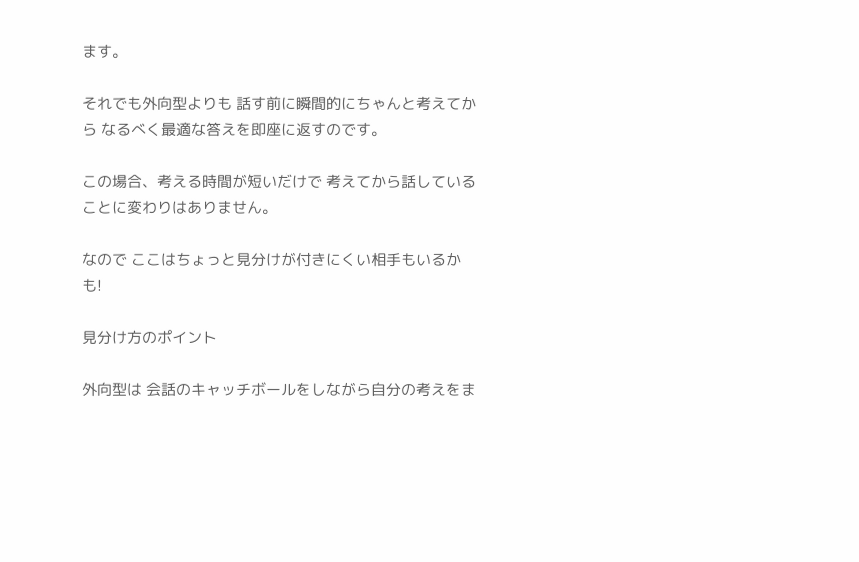ます。

それでも外向型よりも 話す前に瞬間的にちゃんと考えてから なるべく最適な答えを即座に返すのです。

この場合、考える時間が短いだけで 考えてから話していることに変わりはありません。

なので ここはちょっと見分けが付きにくい相手もいるかも!

見分け方のポイント

外向型は 会話のキャッチボールをしながら自分の考えをま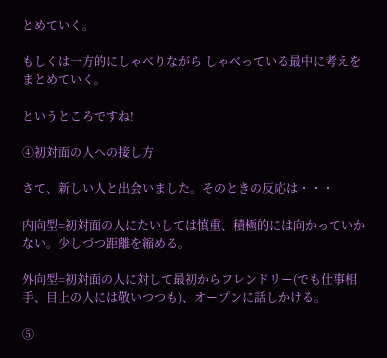とめていく。

もしくは一方的にしゃべりながら しゃべっている最中に考えをまとめていく。

というところですね!

④初対面の人への接し方

さて、新しい人と出会いました。そのときの反応は・・・

内向型=初対面の人にたいしては慎重、積極的には向かっていかない。少しづつ距離を縮める。

外向型=初対面の人に対して最初からフレンドリー(でも仕事相手、目上の人には敬いつつも)、オープンに話しかける。

⑤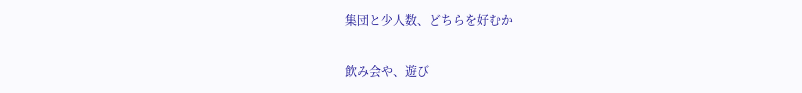集団と少人数、どちらを好むか

飲み会や、遊び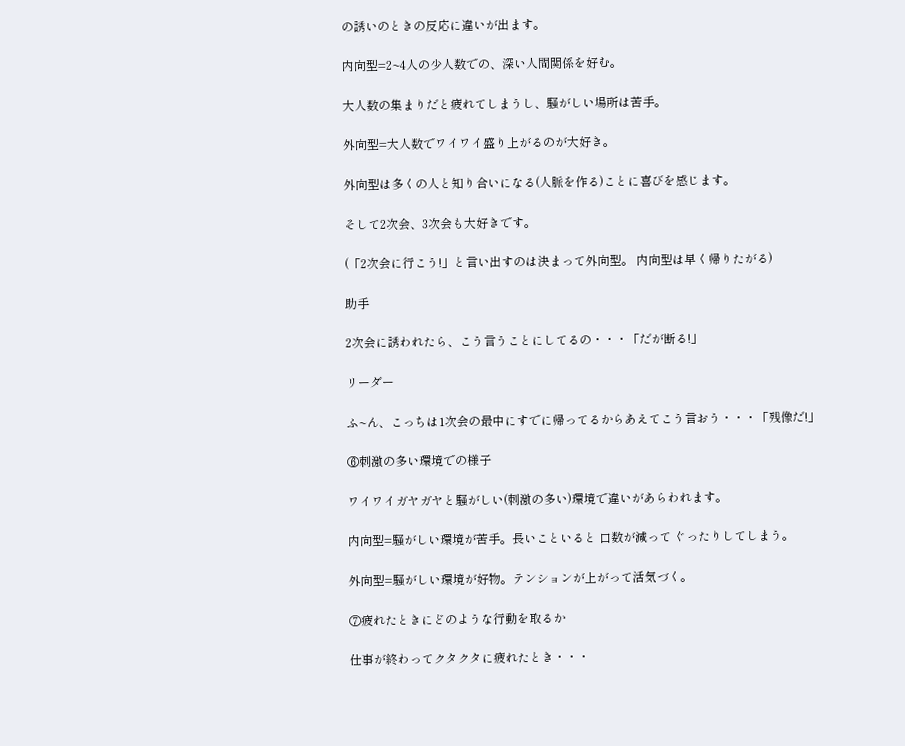の誘いのときの反応に違いが出ます。

内向型=2~4人の少人数での、深い人間関係を好む。

大人数の集まりだと疲れてしまうし、騒がしい場所は苦手。

外向型=大人数でワイワイ盛り上がるのが大好き。

外向型は多くの人と知り合いになる(人脈を作る)ことに喜びを感じます。

そして2次会、3次会も大好きです。

(「2次会に行こう!」と言い出すのは決まって外向型。 内向型は早く帰りたがる)

助手

2次会に誘われたら、こう言うことにしてるの・・・「だが断る!」

リーダー

ふ~ん、こっちは1次会の最中にすでに帰ってるからあえてこう言おう・・・「残像だ!」

⑥刺激の多い環境での様子

ワイワイガヤガヤと騒がしい(刺激の多い)環境で違いがあらわれます。

内向型=騒がしい環境が苦手。長いこといると 口数が減って ぐったりしてしまう。

外向型=騒がしい環境が好物。テンションが上がって活気づく。

⑦疲れたときにどのような行動を取るか

仕事が終わってクタクタに疲れたとき・・・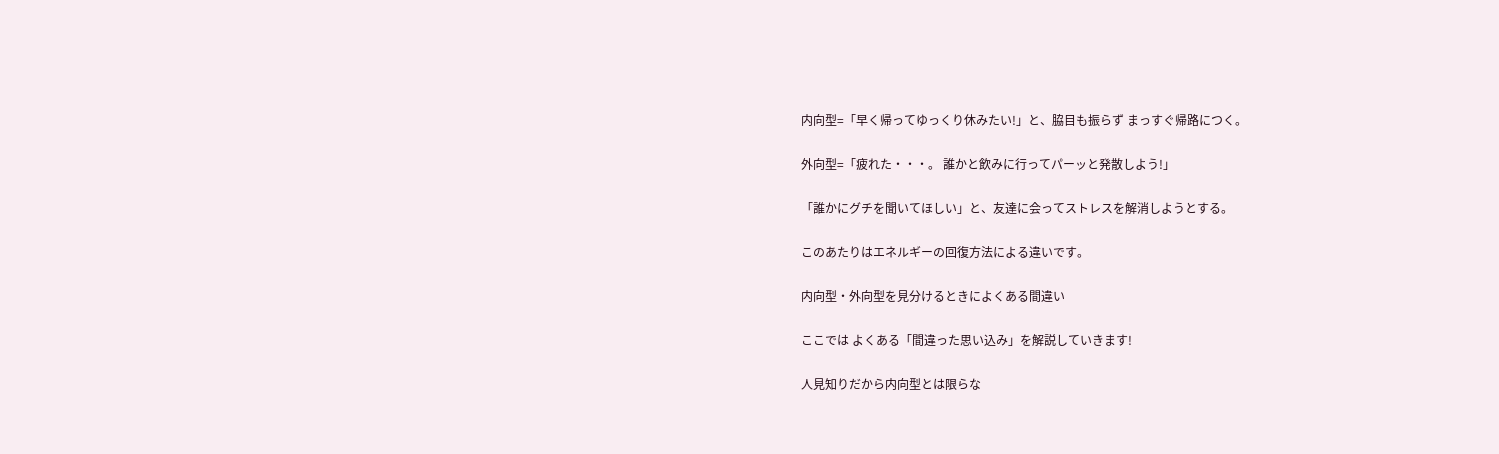内向型=「早く帰ってゆっくり休みたい!」と、脇目も振らず まっすぐ帰路につく。

外向型=「疲れた・・・。 誰かと飲みに行ってパーッと発散しよう!」

「誰かにグチを聞いてほしい」と、友達に会ってストレスを解消しようとする。

このあたりはエネルギーの回復方法による違いです。

内向型・外向型を見分けるときによくある間違い

ここでは よくある「間違った思い込み」を解説していきます!

人見知りだから内向型とは限らな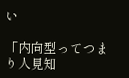い

「内向型ってつまり人見知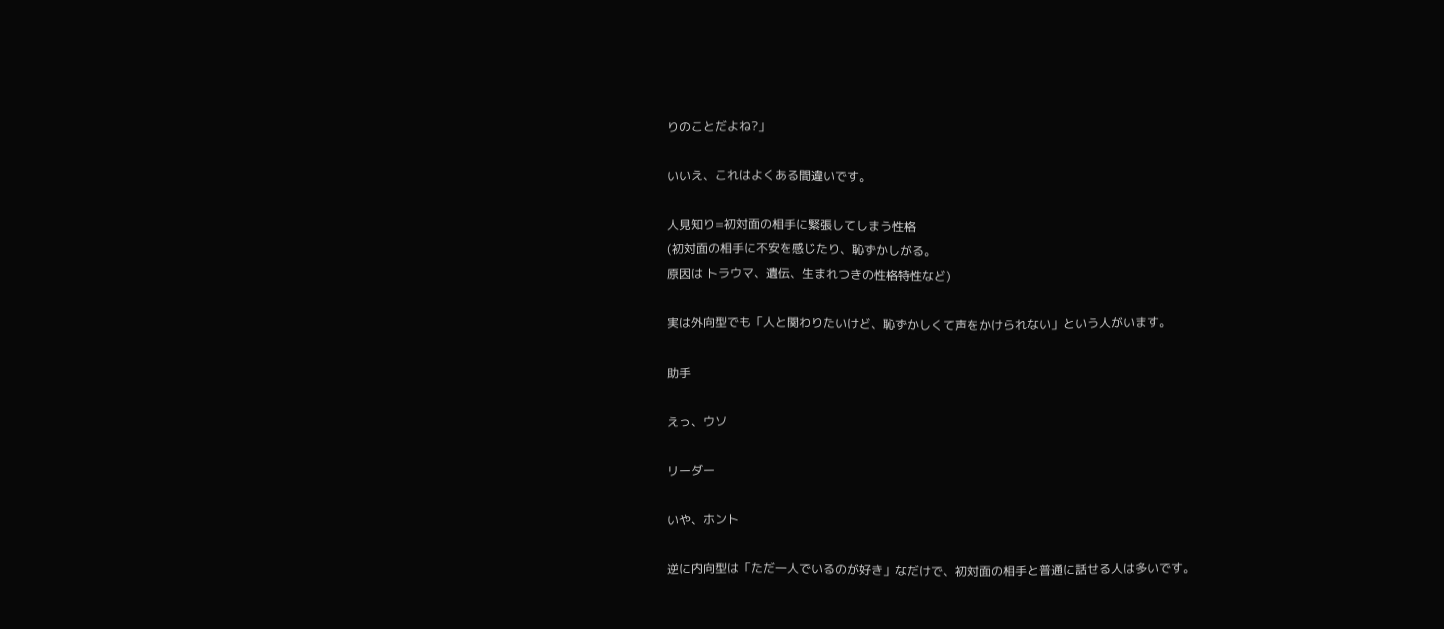りのことだよね?」

いいえ、これはよくある間違いです。

人見知り=初対面の相手に緊張してしまう性格
(初対面の相手に不安を感じたり、恥ずかしがる。
原因は トラウマ、遺伝、生まれつきの性格特性など)

実は外向型でも「人と関わりたいけど、恥ずかしくて声をかけられない」という人がいます。

助手

えっ、ウソ

リーダー

いや、ホント

逆に内向型は「ただ一人でいるのが好き」なだけで、初対面の相手と普通に話せる人は多いです。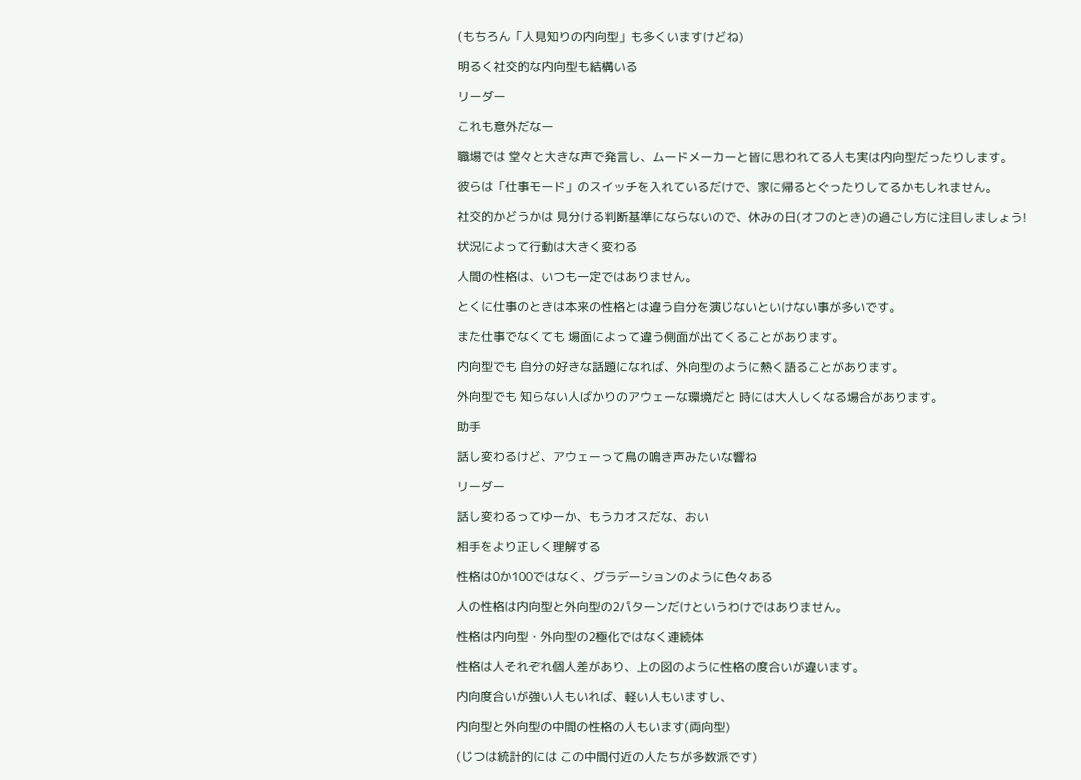(もちろん「人見知りの内向型」も多くいますけどね)

明るく社交的な内向型も結構いる

リーダー

これも意外だなー

職場では 堂々と大きな声で発言し、ムードメーカーと皆に思われてる人も実は内向型だったりします。

彼らは「仕事モード」のスイッチを入れているだけで、家に帰るとぐったりしてるかもしれません。

社交的かどうかは 見分ける判断基準にならないので、休みの日(オフのとき)の過ごし方に注目しましょう!

状況によって行動は大きく変わる

人間の性格は、いつも一定ではありません。

とくに仕事のときは本来の性格とは違う自分を演じないといけない事が多いです。

また仕事でなくても 場面によって違う側面が出てくることがあります。

内向型でも 自分の好きな話題になれば、外向型のように熱く語ることがあります。

外向型でも 知らない人ばかりのアウェーな環境だと 時には大人しくなる場合があります。

助手

話し変わるけど、アウェーって鳥の鳴き声みたいな響ね

リーダー

話し変わるってゆーか、もうカオスだな、おい

相手をより正しく理解する

性格は0か100ではなく、グラデーションのように色々ある

人の性格は内向型と外向型の2パターンだけというわけではありません。

性格は内向型・外向型の2極化ではなく連続体

性格は人それぞれ個人差があり、上の図のように性格の度合いが違います。

内向度合いが強い人もいれば、軽い人もいますし、

内向型と外向型の中間の性格の人もいます(両向型)

(じつは統計的には この中間付近の人たちが多数派です)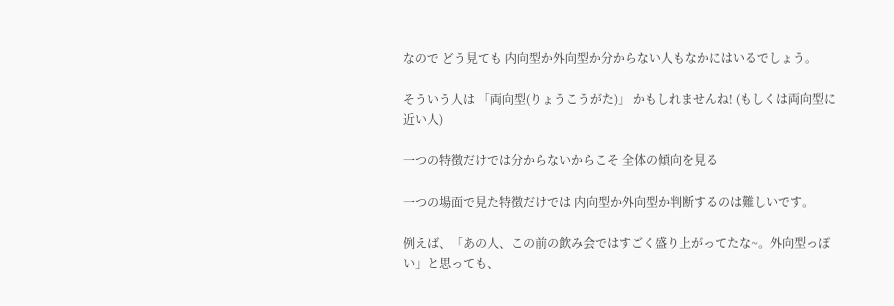なので どう見ても 内向型か外向型か分からない人もなかにはいるでしょう。

そういう人は 「両向型(りょうこうがた)」 かもしれませんね! (もしくは両向型に近い人)

一つの特徴だけでは分からないからこそ 全体の傾向を見る

一つの場面で見た特徴だけでは 内向型か外向型か判断するのは難しいです。

例えば、「あの人、この前の飲み会ではすごく盛り上がってたな~。外向型っぽい」と思っても、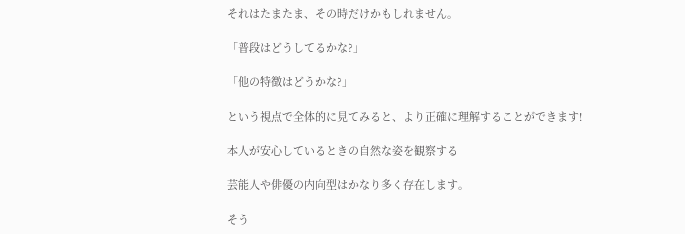それはたまたま、その時だけかもしれません。

「普段はどうしてるかな?」

「他の特徴はどうかな?」

という視点で全体的に見てみると、より正確に理解することができます!

本人が安心しているときの自然な姿を観察する

芸能人や俳優の内向型はかなり多く存在します。

そう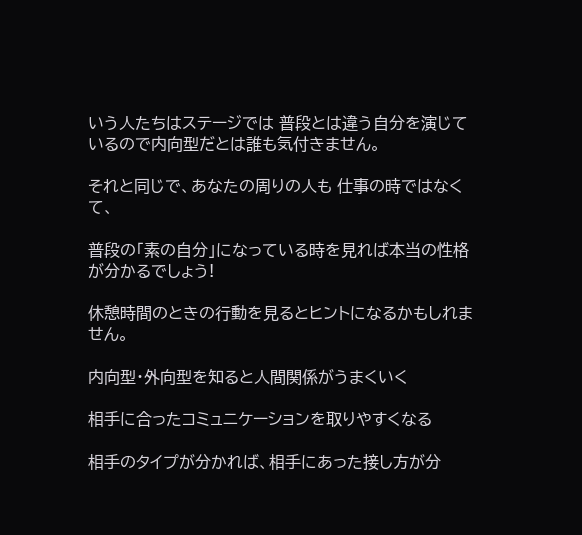いう人たちはステージでは 普段とは違う自分を演じているので内向型だとは誰も気付きません。

それと同じで、あなたの周りの人も 仕事の時ではなくて、

普段の「素の自分」になっている時を見れば本当の性格が分かるでしょう!

休憩時間のときの行動を見るとヒントになるかもしれません。

内向型・外向型を知ると人間関係がうまくいく

相手に合ったコミュニケーションを取りやすくなる

相手のタイプが分かれば、相手にあった接し方が分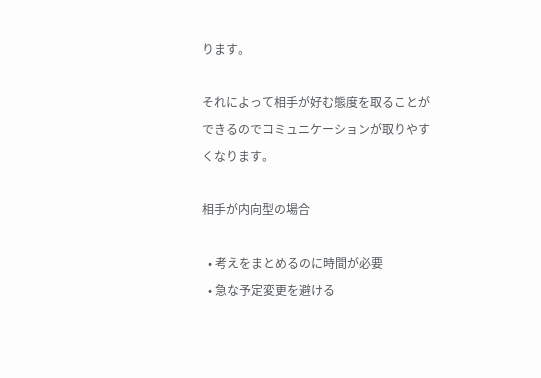ります。

それによって相手が好む態度を取ることができるのでコミュニケーションが取りやすくなります。

相手が内向型の場合

  • 考えをまとめるのに時間が必要
  • 急な予定変更を避ける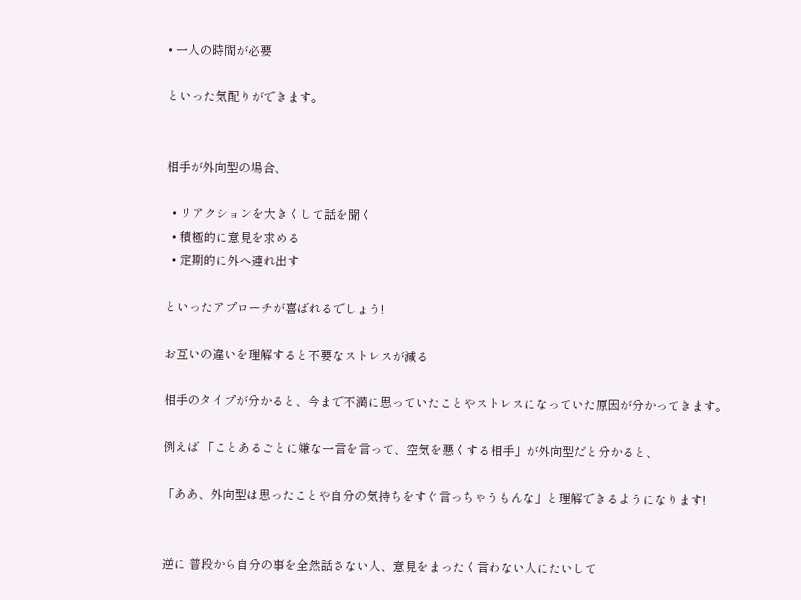• 一人の時間が必要

といった気配りができます。


相手が外向型の場合、

  • リアクションを大きくして話を聞く
  • 積極的に意見を求める
  • 定期的に外へ連れ出す

といったアプローチが喜ばれるでしょう!

お互いの違いを理解すると不要なストレスが減る

相手のタイプが分かると、今まで不満に思っていたことやストレスになっていた原因が分かってきます。

例えば 「ことあるごとに嫌な一言を言って、空気を悪くする相手」が外向型だと分かると、

「ああ、外向型は思ったことや自分の気持ちをすぐ言っちゃうもんな」と理解できるようになります!


逆に 普段から自分の事を全然話さない人、意見をまったく言わない人にたいして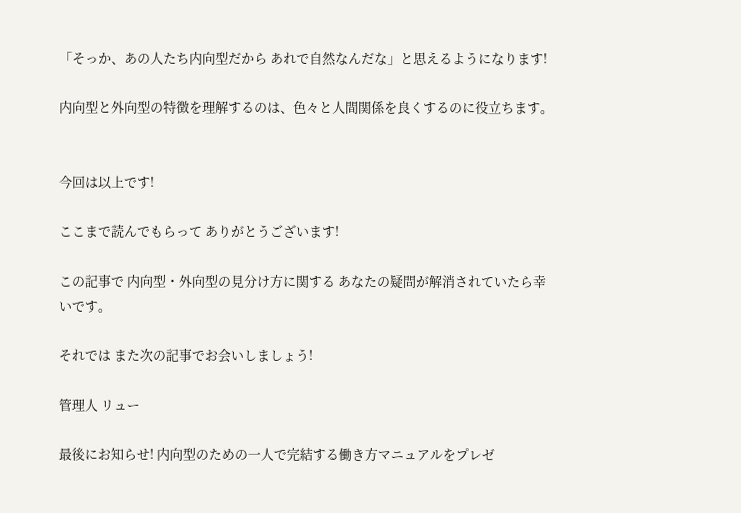「そっか、あの人たち内向型だから あれで自然なんだな」と思えるようになります!

内向型と外向型の特徴を理解するのは、色々と人間関係を良くするのに役立ちます。


今回は以上です!

ここまで読んでもらって ありがとうございます!

この記事で 内向型・外向型の見分け方に関する あなたの疑問が解消されていたら幸いです。

それでは また次の記事でお会いしましょう!

管理人 リュー

最後にお知らせ! 内向型のための一人で完結する働き方マニュアルをプレゼ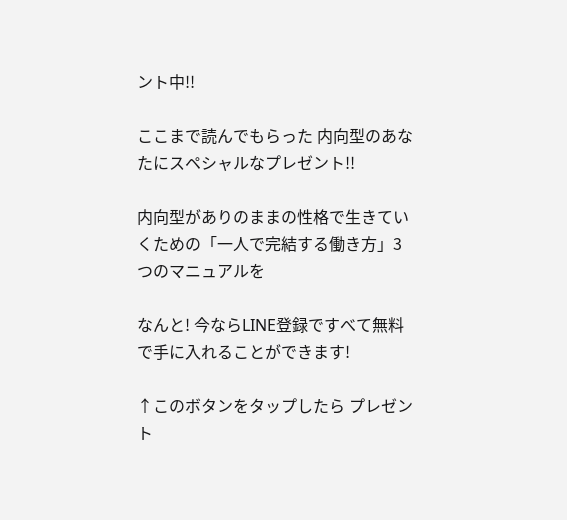ント中!!

ここまで読んでもらった 内向型のあなたにスペシャルなプレゼント!!

内向型がありのままの性格で生きていくための「一人で完結する働き方」3つのマニュアルを

なんと! 今ならLINE登録ですべて無料で手に入れることができます!

↑このボタンをタップしたら プレゼント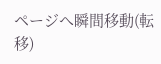ページへ瞬間移動(転移)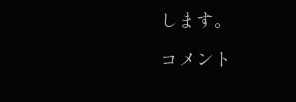します。

コメント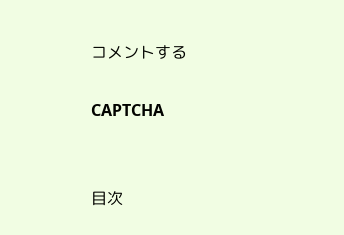コメントする

CAPTCHA


目次